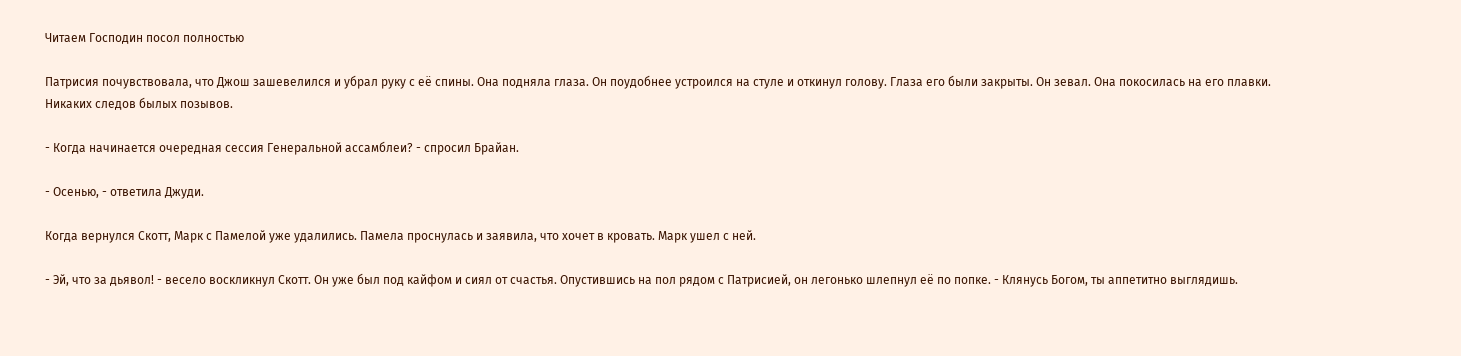Читаем Господин посол полностью

Патрисия почувствовала, что Джош зашевелился и убрал руку с её спины. Она подняла глаза. Он поудобнее устроился на стуле и откинул голову. Глаза его были закрыты. Он зевал. Она покосилась на его плавки. Никаких следов былых позывов.

- Когда начинается очередная сессия Генеральной ассамблеи? - спросил Брайан.

- Осенью, - ответила Джуди.

Когда вернулся Скотт, Марк с Памелой уже удалились. Памела проснулась и заявила, что хочет в кровать. Марк ушел с ней.

- Эй, что за дьявол! - весело воскликнул Скотт. Он уже был под кайфом и сиял от счастья. Опустившись на пол рядом с Патрисией, он легонько шлепнул её по попке. - Клянусь Богом, ты аппетитно выглядишь.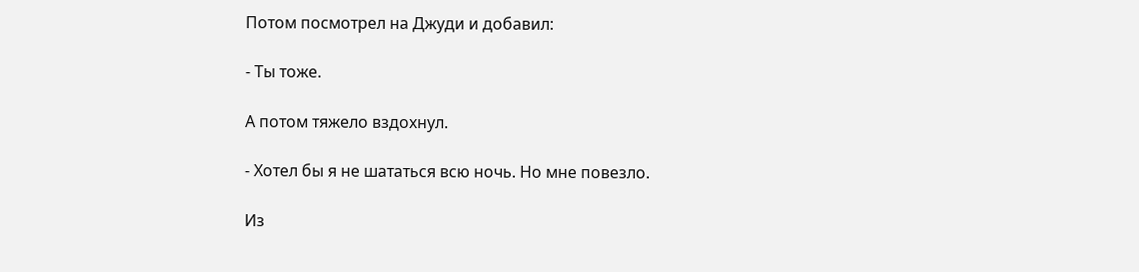Потом посмотрел на Джуди и добавил:

- Ты тоже.

А потом тяжело вздохнул.

- Хотел бы я не шататься всю ночь. Но мне повезло.

Из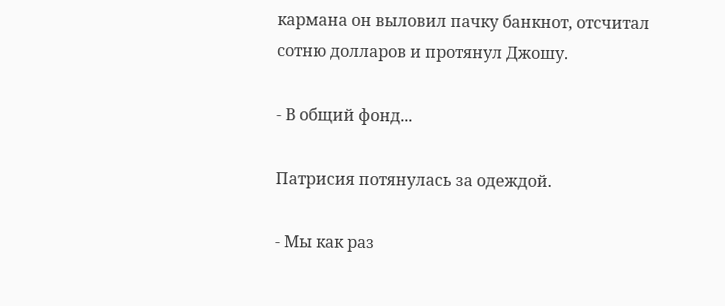кармана он выловил пачку банкнот, отсчитал сотню долларов и протянул Джошу.

- В общий фонд...

Патрисия потянулась за одеждой.

- Мы как раз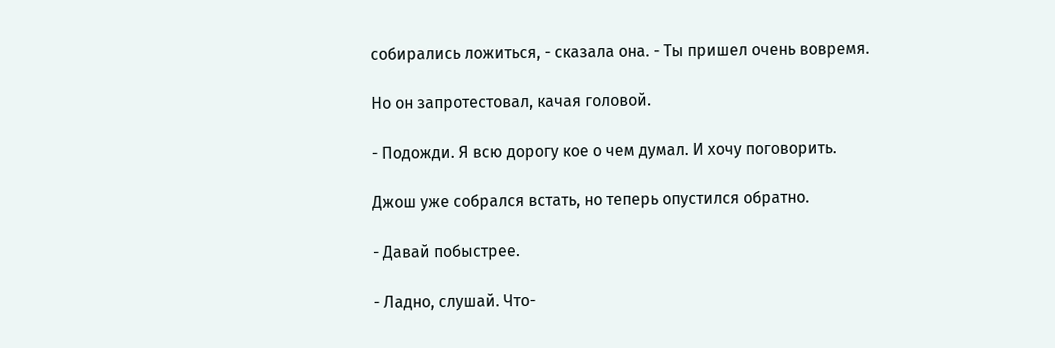собирались ложиться, - сказала она. - Ты пришел очень вовремя.

Но он запротестовал, качая головой.

- Подожди. Я всю дорогу кое о чем думал. И хочу поговорить.

Джош уже собрался встать, но теперь опустился обратно.

- Давай побыстрее.

- Ладно, слушай. Что-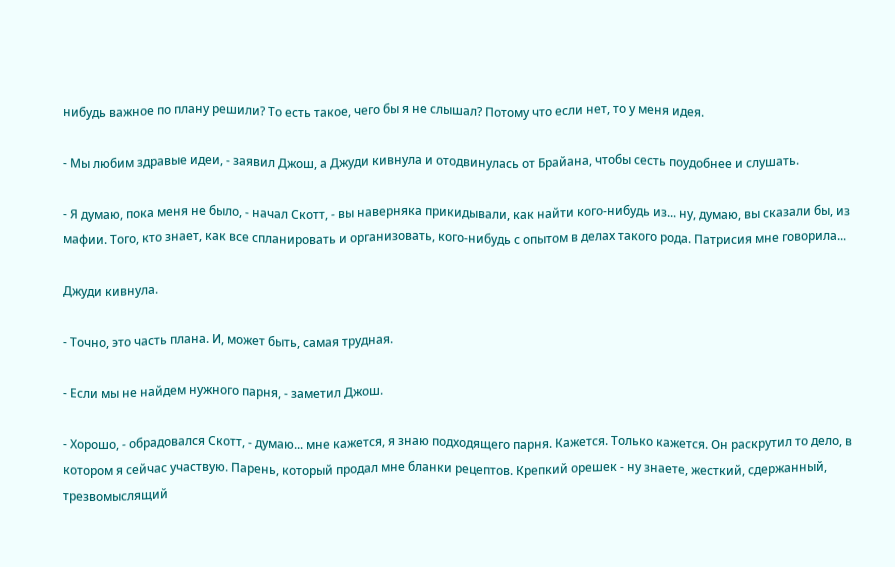нибудь важное по плану решили? То есть такое, чего бы я не слышал? Потому что если нет, то у меня идея.

- Мы любим здравые идеи, - заявил Джош, а Джуди кивнула и отодвинулась от Брайана, чтобы сесть поудобнее и слушать.

- Я думаю, пока меня не было, - начал Скотт, - вы наверняка прикидывали, как найти кого-нибудь из... ну, думаю, вы сказали бы, из мафии. Того, кто знает, как все спланировать и организовать, кого-нибудь с опытом в делах такого рода. Патрисия мне говорила...

Джуди кивнула.

- Точно, это часть плана. И, может быть, самая трудная.

- Если мы не найдем нужного парня, - заметил Джош.

- Хорошо, - обрадовался Скотт, - думаю... мне кажется, я знаю подходящего парня. Кажется. Только кажется. Он раскрутил то дело, в котором я сейчас участвую. Парень, который продал мне бланки рецептов. Крепкий орешек - ну знаете, жесткий, сдержанный, трезвомыслящий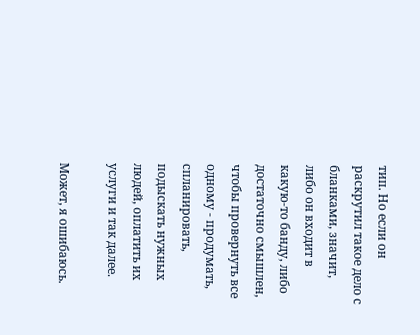тип. Но если он раскрутил такое дело с бланками, значит, либо он входит в какую-то банду, либо достаточно смышлен, чтобы провернуть все одному - продумать, спланировать, подыскать нужных людей, оплатить их услуги и так далее.

Может, я ошибаюсь.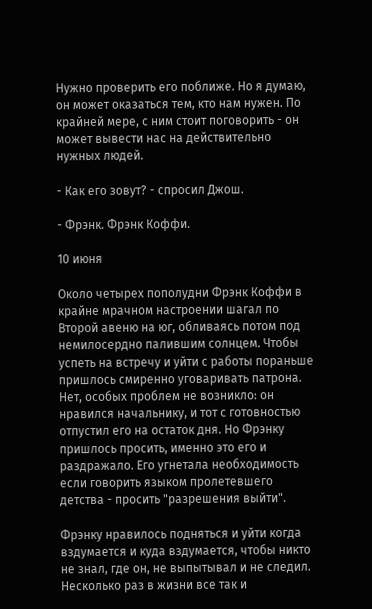Нужно проверить его поближе. Но я думаю, он может оказаться тем, кто нам нужен. По крайней мере, с ним стоит поговорить - он может вывести нас на действительно нужных людей.

- Как его зовут? - спросил Джош.

- Фрэнк. Фрэнк Коффи.

10 июня

Около четырех пополудни Фрэнк Коффи в крайне мрачном настроении шагал по Второй авеню на юг, обливаясь потом под немилосердно палившим солнцем. Чтобы успеть на встречу и уйти с работы пораньше пришлось смиренно уговаривать патрона. Нет, особых проблем не возникло: он нравился начальнику, и тот с готовностью отпустил его на остаток дня. Но Фрэнку пришлось просить, именно это его и раздражало. Его угнетала необходимость если говорить языком пролетевшего детства - просить "разрешения выйти".

Фрэнку нравилось подняться и уйти когда вздумается и куда вздумается, чтобы никто не знал, где он, не выпытывал и не следил. Несколько раз в жизни все так и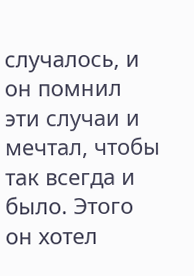случалось, и он помнил эти случаи и мечтал, чтобы так всегда и было. Этого он хотел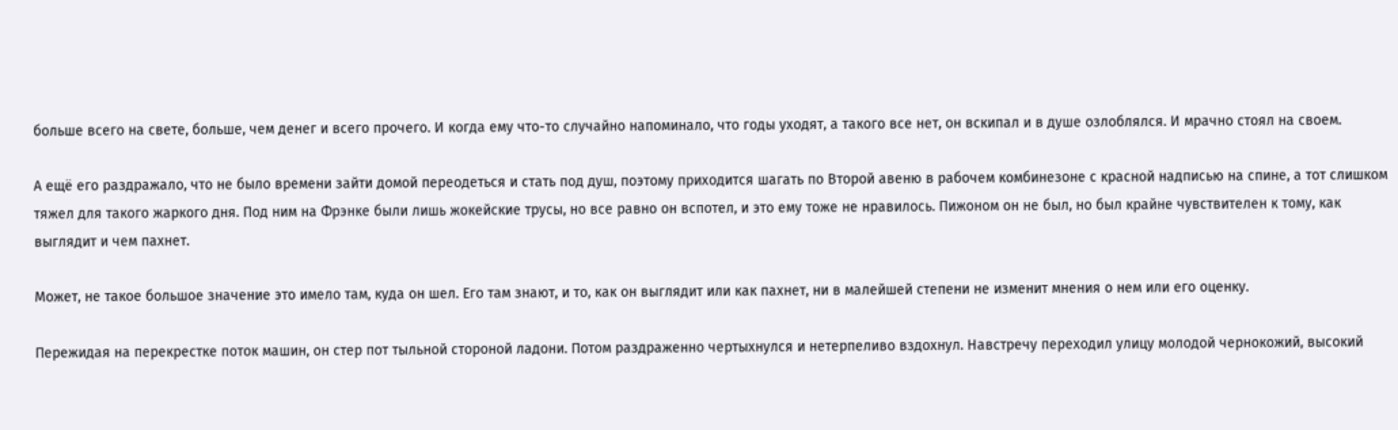больше всего на свете, больше, чем денег и всего прочего. И когда ему что-то случайно напоминало, что годы уходят, а такого все нет, он вскипал и в душе озлоблялся. И мрачно стоял на своем.

А ещё его раздражало, что не было времени зайти домой переодеться и стать под душ, поэтому приходится шагать по Второй авеню в рабочем комбинезоне с красной надписью на спине, а тот слишком тяжел для такого жаркого дня. Под ним на Фрэнке были лишь жокейские трусы, но все равно он вспотел, и это ему тоже не нравилось. Пижоном он не был, но был крайне чувствителен к тому, как выглядит и чем пахнет.

Может, не такое большое значение это имело там, куда он шел. Его там знают, и то, как он выглядит или как пахнет, ни в малейшей степени не изменит мнения о нем или его оценку.

Пережидая на перекрестке поток машин, он стер пот тыльной стороной ладони. Потом раздраженно чертыхнулся и нетерпеливо вздохнул. Навстречу переходил улицу молодой чернокожий, высокий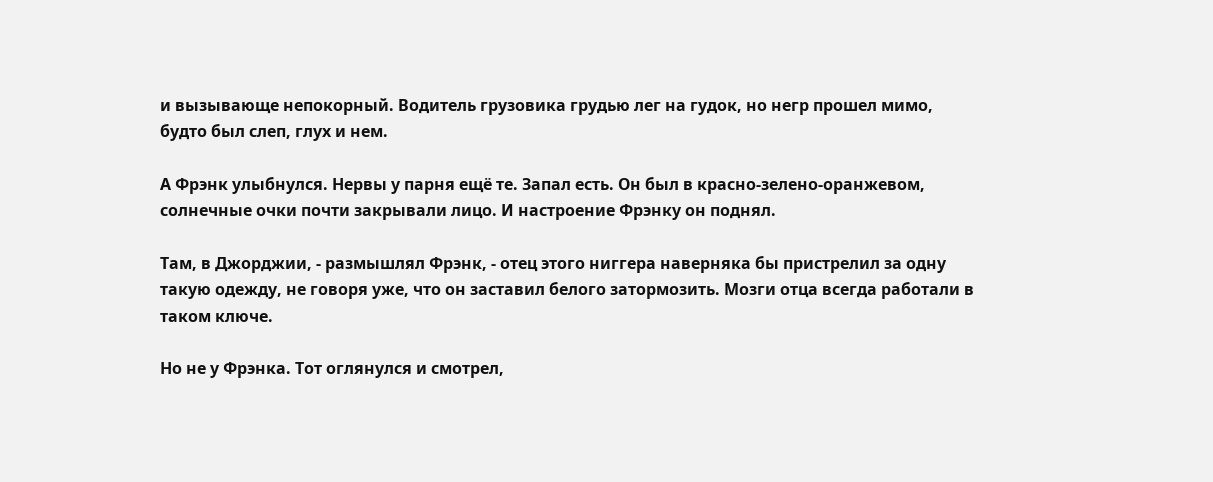и вызывающе непокорный. Водитель грузовика грудью лег на гудок, но негр прошел мимо, будто был слеп, глух и нем.

А Фрэнк улыбнулся. Нервы у парня ещё те. Запал есть. Он был в красно-зелено-оранжевом, солнечные очки почти закрывали лицо. И настроение Фрэнку он поднял.

Там, в Джорджии, - размышлял Фрэнк, - отец этого ниггера наверняка бы пристрелил за одну такую одежду, не говоря уже, что он заставил белого затормозить. Мозги отца всегда работали в таком ключе.

Но не у Фрэнка. Тот оглянулся и смотрел,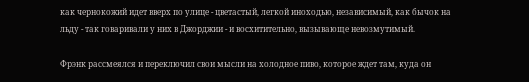как чернокожий идет вверх по улице - цветастый, легкой иноходью, независимый, как бычок на льду - так говаривали у них в Джорджии - и восхитительно, вызывающе невозмутимый.

Фрэнк рассмеялся и переключил свои мысли на холодное пиво, которое ждет там, куда он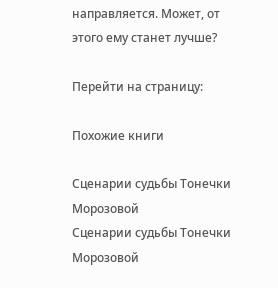направляется. Может, от этого ему станет лучше?

Перейти на страницу:

Похожие книги

Сценарии судьбы Тонечки Морозовой
Сценарии судьбы Тонечки Морозовой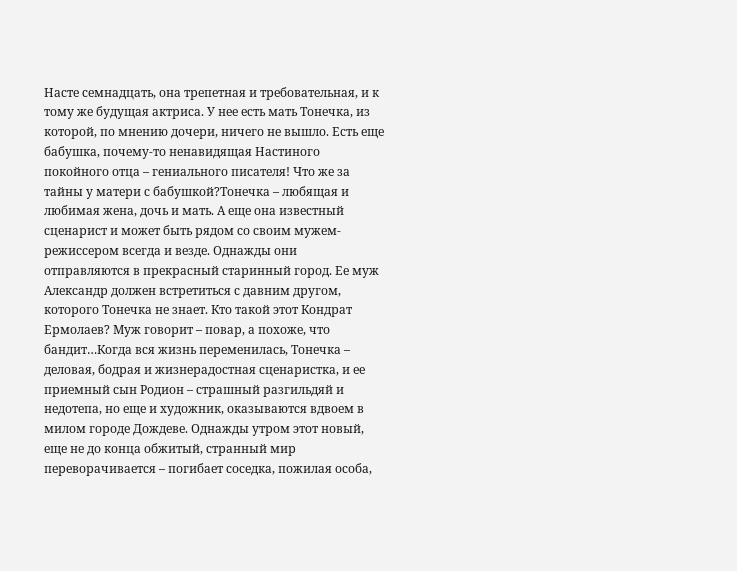Насте семнадцать, она трепетная и требовательная, и к тому же будущая актриса. У нее есть мать Тонечка, из которой, по мнению дочери, ничего не вышло. Есть еще бабушка, почему-то ненавидящая Настиного покойного отца – гениального писателя! Что же за тайны у матери с бабушкой?Тонечка – любящая и любимая жена, дочь и мать. А еще она известный сценарист и может быть рядом со своим мужем-режиссером всегда и везде. Однажды они отправляются в прекрасный старинный город. Ее муж Александр должен встретиться с давним другом, которого Тонечка не знает. Кто такой этот Кондрат Ермолаев? Муж говорит – повар, а похоже, что бандит…Когда вся жизнь переменилась, Тонечка – деловая, бодрая и жизнерадостная сценаристка, и ее приемный сын Родион – страшный разгильдяй и недотепа, но еще и художник, оказываются вдвоем в милом городе Дождеве. Однажды утром этот новый, еще не до конца обжитый, странный мир переворачивается – погибает соседка, пожилая особа,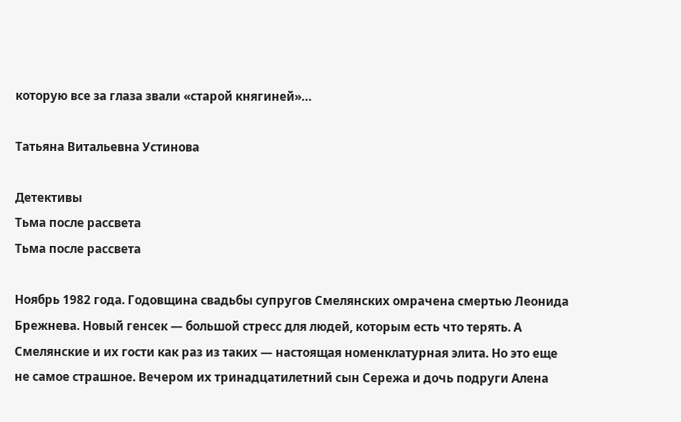которую все за глаза звали «старой княгиней»…

Татьяна Витальевна Устинова

Детективы
Тьма после рассвета
Тьма после рассвета

Ноябрь 1982 года. Годовщина свадьбы супругов Смелянских омрачена смертью Леонида Брежнева. Новый генсек — большой стресс для людей, которым есть что терять. А Смелянские и их гости как раз из таких — настоящая номенклатурная элита. Но это еще не самое страшное. Вечером их тринадцатилетний сын Сережа и дочь подруги Алена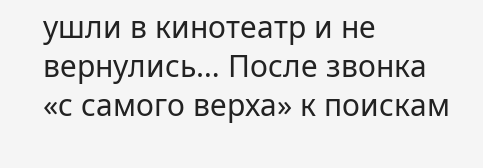ушли в кинотеатр и не вернулись… После звонка «с самого верха» к поискам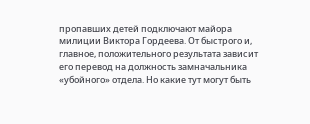пропавших детей подключают майора милиции Виктора Гордеева. От быстрого и, главное, положительного результата зависит его перевод на должность замначальника «убойного» отдела. Но какие тут могут быть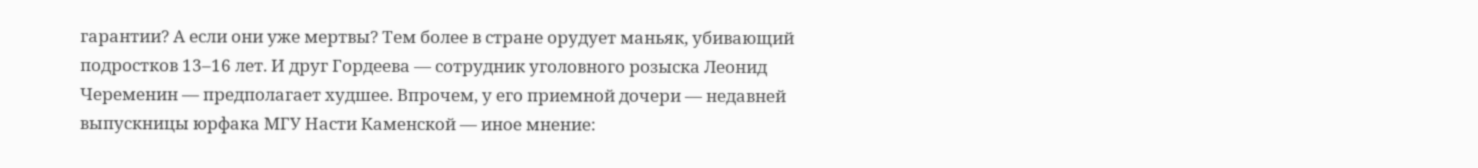гарантии? А если они уже мертвы? Тем более в стране орудует маньяк, убивающий подростков 13–16 лет. И друг Гордеева — сотрудник уголовного розыска Леонид Череменин — предполагает худшее. Впрочем, у его приемной дочери — недавней выпускницы юрфака МГУ Насти Каменской — иное мнение: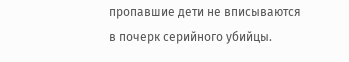пропавшие дети не вписываются в почерк серийного убийцы.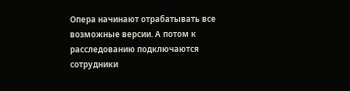Опера начинают отрабатывать все возможные версии. А потом к расследованию подключаются сотрудники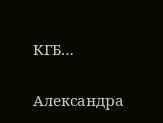КГБ…

Александра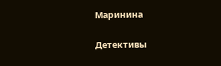Маринина

Детективы